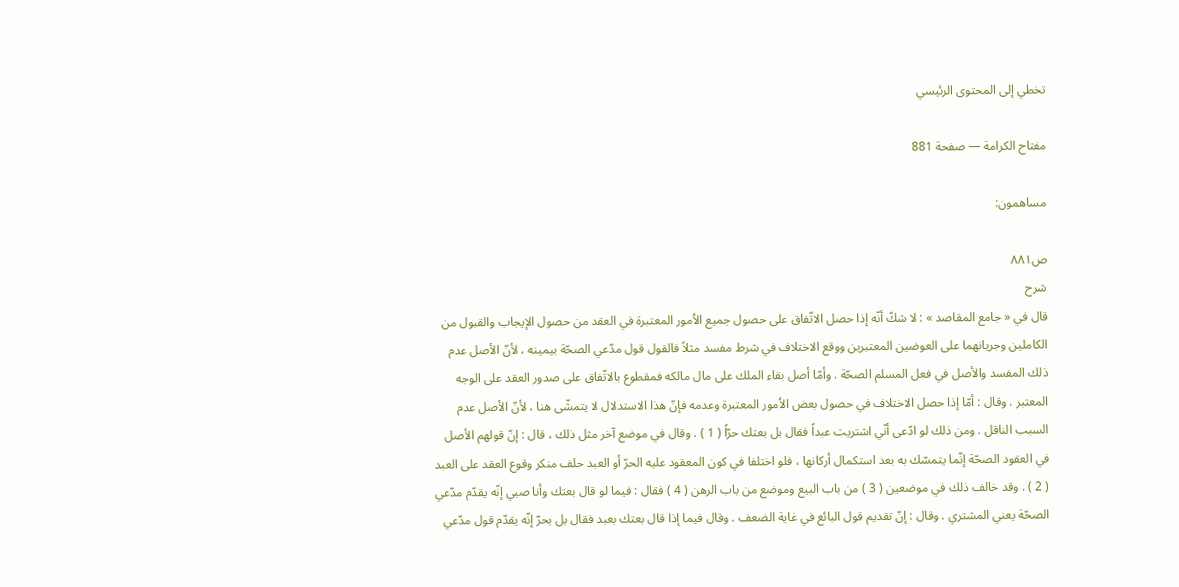تخطي إلى المحتوى الرئيسي

مفتاح الكرامة — صفحة 881

مساهمون:

ص٨٨١
شرح
قال في « جامع المقاصد » : لا شكّ أنّه إذا حصل الاتّفاق على حصول جميع الاُمور المعتبرة في العقد من حصول الإيجاب والقبول من الكاملين وجريانهما على العوضين المعتبرين ووقع الاختلاف في شرط مفسد مثلاً فالقول قول مدّعي الصحّة بيمينه ، لأنّ الأصل عدم ذلك المفسد والأصل في فعل المسلم الصحّة . وأمّا أصل بقاء الملك على مال مالكه فمقطوع بالاتّفاق على صدور العقد على الوجه المعتبر . وقال : أمّا إذا حصل الاختلاف في حصول بعض الاُمور المعتبرة وعدمه فإنّ هذا الاستدلال لا يتمشّى هنا ، لأنّ الأصل عدم السبب الناقل . ومن ذلك لو ادّعى أنّي اشتريت عبداً فقال بل بعتك حرّاً ( 1 ) . وقال في موضع آخر مثل ذلك ، قال : إنّ قولهم الأصل في العقود الصحّة إنّما يتمسّك به بعد استكمال أركانها ، فلو اختلفا في كون المعقود عليه الحرّ أو العبد حلف منكر وقوع العقد على العبد ( 2 ) . وقد خالف ذلك في موضعين ( 3 ) من باب البيع وموضع من باب الرهن ( 4 ) فقال : فيما لو قال بعتك وأنا صبي إنّه يقدّم مدّعي الصحّة يعني المشتري . وقال : إنّ تقديم قول البائع في غاية الضعف . وقال فيما إذا قال بعتك بعبد فقال بل بحرّ إنّه يقدّم قول مدّعي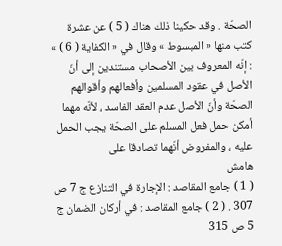الصحّة . وقد حكينا ذلك هناك ( 5 ) عن عشرة كتب منها « المبسوط » وقال في « الكفاية ( 6 ) » : إنّه المعروف بين الأصحاب مستندين إلى أنّ الأصل في عقود المسلمين وأفعالهم وأقوالهم الصحّة وأنّ الأصل عدم العقد الفاسد ، لأنّه مهما أمكن حمل فعل المسلم على الصحّة يجب الحمل عليه ، والمفروض أنّهما تصادقا على
هامش
( 1 ) جامع المقاصد : الإجارة في التنازع ج 7 ص 307 . ( 2 ) جامع المقاصد : في أركان الضمان ج 5 ص 315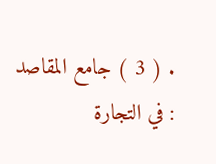. ( 3 ) جامع المقاصد : في التجارة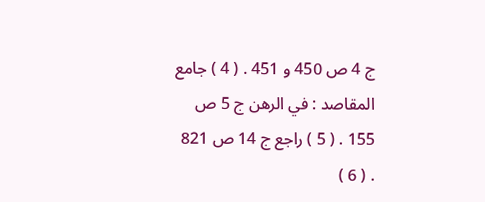ج 4 ص 450 و 451 . ( 4 ) جامع المقاصد : في الرهن ج 5 ص 155 . ( 5 ) راجع ج 14 ص 821 . ( 6 )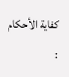كفاية الأحكام :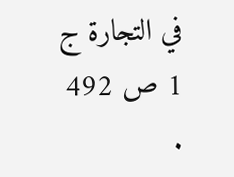في التجارة ج 1 ص 492 .